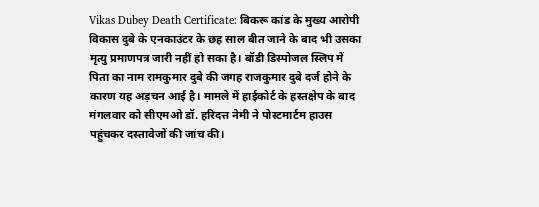Vikas Dubey Death Certificate: बिकरू कांड के मुख्य आरोपी विकास दुबे के एनकाउंटर के छह साल बीत जाने के बाद भी उसका मृत्यु प्रमाणपत्र जारी नहीं हो सका है। बॉडी डिस्पोजल स्लिप में पिता का नाम रामकुमार दुबे की जगह राजकुमार दुबे दर्ज होने के कारण यह अड़चन आई है। मामले में हाईकोर्ट के हस्तक्षेप के बाद मंगलवार को सीएमओ डॉ. हरिदत्त नेमी ने पोस्टमार्टम हाउस पहुंचकर दस्तावेजों की जांच की।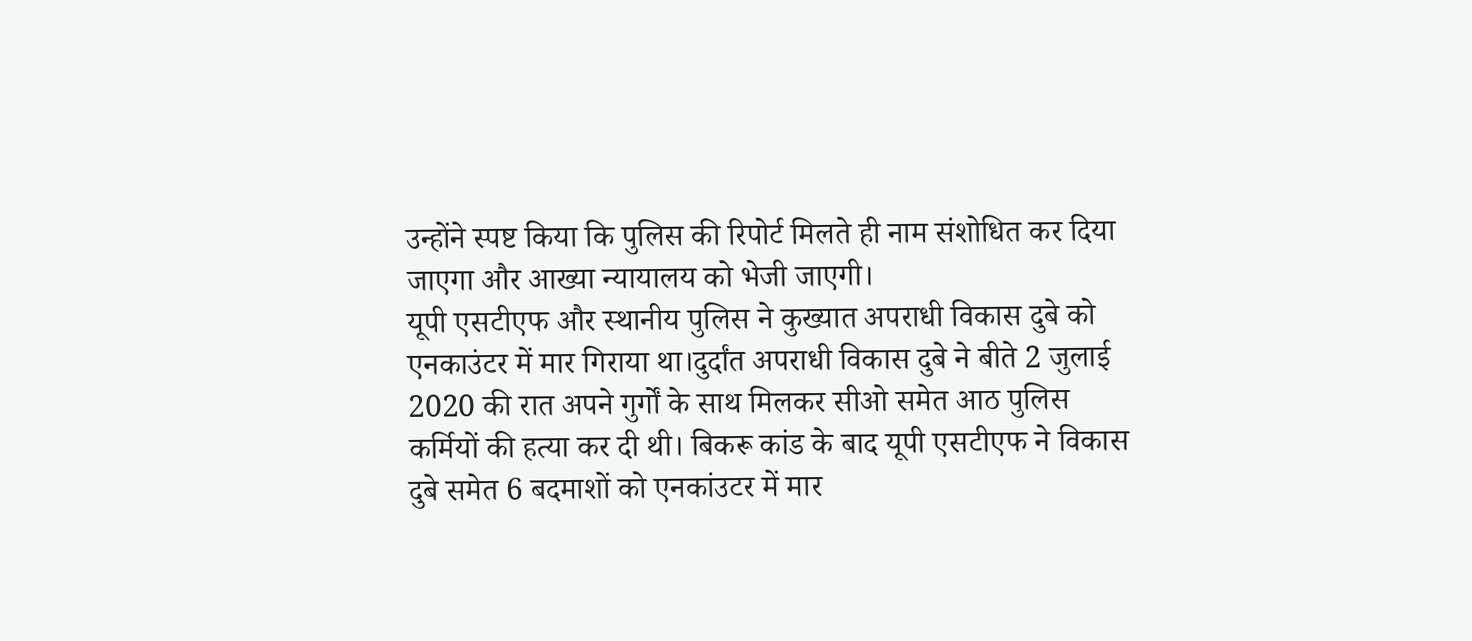उन्होंने स्पष्ट किया कि पुलिस की रिपोर्ट मिलते ही नाम संशोधित कर दिया जाएगा और आख्या न्यायालय को भेजी जाएगी।
यूपी एसटीएफ और स्थानीय पुलिस ने कुख्यात अपराधी विकास दुबे को एनकाउंटर में मार गिराया था।दुर्दांत अपराधी विकास दुबे ने बीते 2 जुलाई 2020 की रात अपने गुर्गों के साथ मिलकर सीओ समेत आठ पुलिस कर्मियों की हत्या कर दी थी। बिकरू कांड के बाद यूपी एसटीएफ ने विकास दुबे समेत 6 बदमाशों को एनकांउटर में मार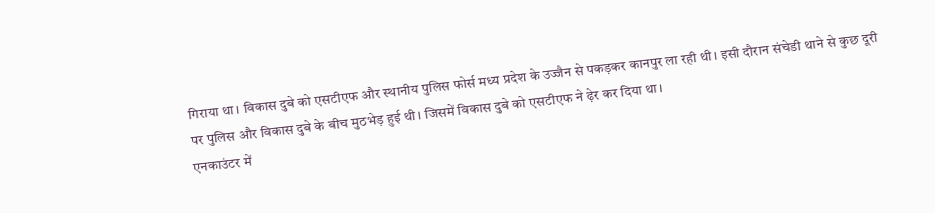गिराया था। विकास दुबे को एसटीएफ और स्थानीय पुलिस फोर्स मध्य प्रदेश के उज्जैन से पकड़कर कानपुर ला रही थी। इसी दौरान संचेडी थाने से कुछ दूरी पर पुलिस और विकास दुबे के बीच मुठभेड़ हुई थी। जिसमें विकास दुबे को एसटीएफ ने ढ़ेर कर दिया था।
एनकाउंटर में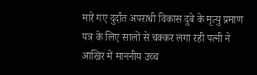मारे गए दुर्दांत अपराधी विकास दुबे के मृत्यु प्रमाण पत्र के लिए सालों से चक्कर लगा रही पत्नी ने आखिर में माननीय उच्च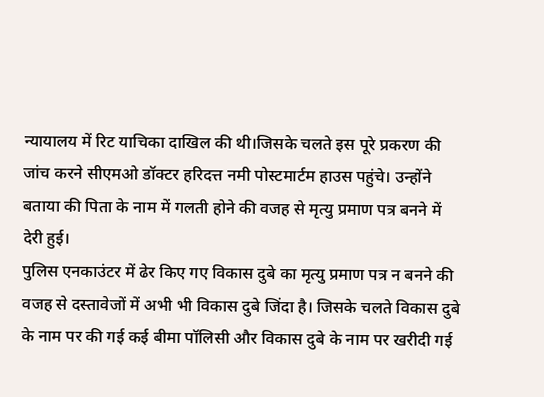न्यायालय में रिट याचिका दाखिल की थी।जिसके चलते इस पूरे प्रकरण की जांच करने सीएमओ डॉक्टर हरिदत्त नमी पोस्टमार्टम हाउस पहुंचे। उन्होंने बताया की पिता के नाम में गलती होने की वजह से मृत्यु प्रमाण पत्र बनने में देरी हुई।
पुलिस एनकाउंटर में ढेर किए गए विकास दुबे का मृत्यु प्रमाण पत्र न बनने की वजह से दस्तावेजों में अभी भी विकास दुबे जिंदा है। जिसके चलते विकास दुबे के नाम पर की गई कई बीमा पॉलिसी और विकास दुबे के नाम पर खरीदी गई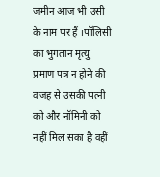जमीन आज भी उसी के नाम पर हैं ।पॉलिसी का भुगतान मृत्यु प्रमाण पत्र न होने की वजह से उसकी पत्नी को और नॉमिनी को नहीं मिल सका है वहीं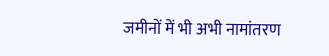जमीनों में भी अभी नामांतरण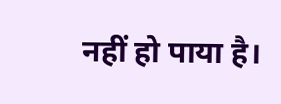नहीं हो पाया है।